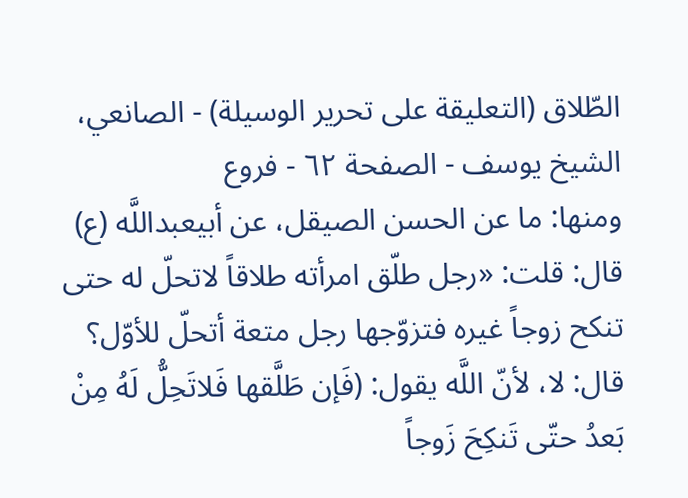الطّلاق (التعليقة على تحرير الوسيلة) - الصانعي، الشيخ يوسف - الصفحة ٦٢ - فروع
ومنها: ما عن الحسن الصيقل، عن أبيعبداللَّه (ع) قال: قلت: «رجل طلّق امرأته طلاقاً لاتحلّ له حتى تنكح زوجاً غيره فتزوّجها رجل متعة أتحلّ للأوّل؟
قال: لا، لأنّ اللَّه يقول: (فَإن طَلَّقها فَلاتَحِلُّ لَهُ مِنْ بَعدُ حتّى تَنكِحَ زَوجاً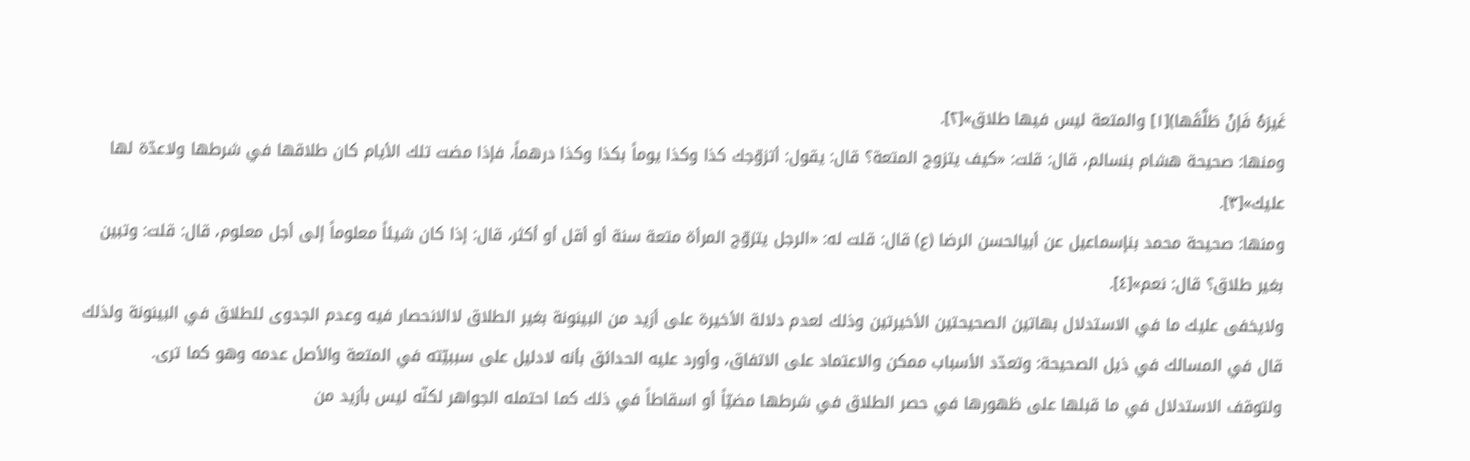غَيرَهُ فَإنْ طَلَّقَها)[١] والمتعة ليس فيها طلاق»[٢].
ومنها: صحيحة هشام بنسالم، قال: قلت: «كيف يتزوج المتعة؟ قال: يقول: أتزوّجك كذا وكذا يوماً بكذا وكذا درهماً، فإذا مضت تلك الأيام كان طلاقها في شرطها ولاعدّة لها عليك»[٣].
ومنها: صحيحة محمد بنإسماعيل عن أبيالحسن الرضا (ع) قال: قلت له: «الرجل يتزوّج المرأة متعة سنة أو أقل أو أكثر، قال: إذا كان شيئاً معلوماً إلى أجل معلوم، قال: قلت: وتبين بغير طلاق؟ قال: نعم»[٤].
ولايخفى عليك ما في الاستدلال بهاتين الصحيحتين الأخيرتين وذلك لعدم دلالة الأخيرة على أزيد من البينونة بغير الطلاق لاالانحصار فيه وعدم الجدوى للطلاق في البينونة ولذلك قال في المسالك في ذيل الصحيحة: وتعدّد الأسباب ممكن والاعتماد على الاتفاق، وأورد عليه الحدائق بأنه لادليل على سببيّته في المتعة والأصل عدمه وهو كما ترى.
ولتوقف الاستدلال في ما قبلها على ظهورها في حصر الطلاق في شرطها مضيّاً أو اسقاطاً في ذلك كما احتمله الجواهر لكنّه ليس بأزيد من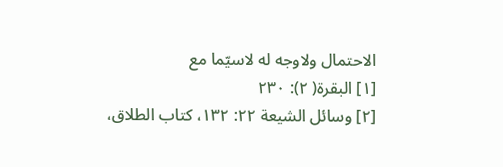الاحتمال ولاوجه له لاسيّما مع
[١] البقرة( ٢): ٢٣٠
[٢] وسائل الشيعة ٢٢: ١٣٢، كتاب الطلاق،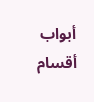أبواب أقسام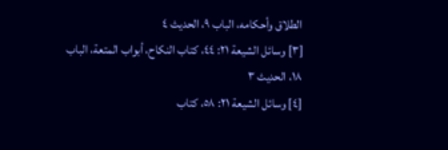الطلاق وأحكامه، الباب ٩، الحديث ٤
[٣] وسائل الشيعة ٢١: ٤٤، كتاب النكاح، أبواب المتعة، الباب ١٨، الحديث ٣
[٤] وسائل الشيعة ٢١: ٥٨، كتاب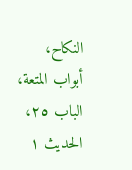النكاح، أبواب المتعة، الباب ٢٥، الحديث ١